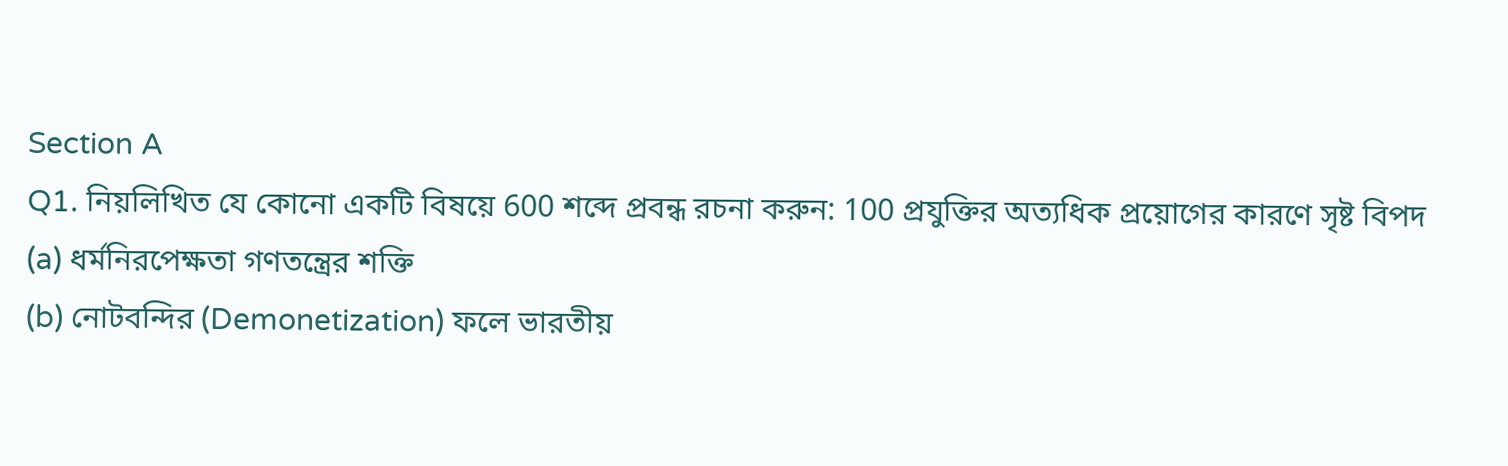Section A
Q1. নিয়লিখিত যে কোনো একটি বিষয়ে 600 শব্দে প্ৰবন্ধ রচনা করুন: 100 প্রযুক্তির অত্যধিক প্রয়োগের কারণে সৃষ্ট বিপদ
(a) ধর্মনিরপেক্ষতা গণতন্ত্রের শক্তি
(b) নোটবন্দির (Demonetization) ফলে ভারতীয়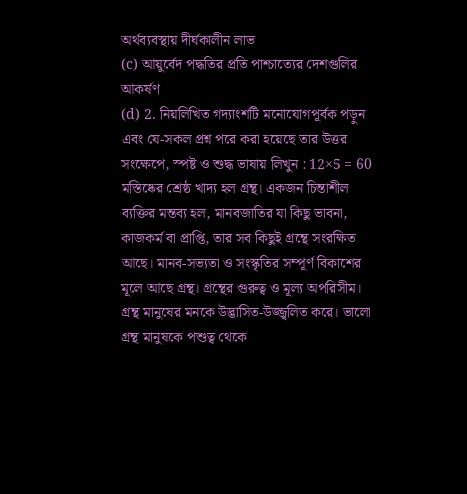অর্থব্যবস্থায় দীর্ঘকালীন লাভ
(c) আয়ুর্বেদ পদ্ধতির প্রতি পাশ্চাত্যের দেশগুলির আকর্ষণ
(d) 2. নিয়লিখিত গদ্যাংশটি মনোযোগপূর্বক পড়ুন এবং যে-সকল প্রশ্ন পরে করা হয়েছে তার উত্তর সংক্ষেপে, স্পষ্ট ও শুদ্ধ ভাষায় লিখুন : 12×5 = 60 মস্তিষ্কের শ্রেষ্ঠ খাদ্য হল গ্রন্থ। একজন চিন্তাশীল ব্যক্তির মন্তব্য হল, মানবজাতির যা কিছু ভাবনা, কাজকর্ম বা প্রাপ্তি, তার সব কিছুই গ্রন্থে সংরক্ষিত আছে। মানব-সভ্যতা ও সংস্কৃতির সম্পূর্ণ বিকাশের মূলে আছে গ্রন্থ। গ্রন্থের গুরুত্ব ও মূল্য অপরিসীম। গ্রন্থ মানুষের মনকে উদ্ভাসিত-উজ্জ্বলিত করে। ভালো গ্রন্থ মানুষকে পশুত্ব থেকে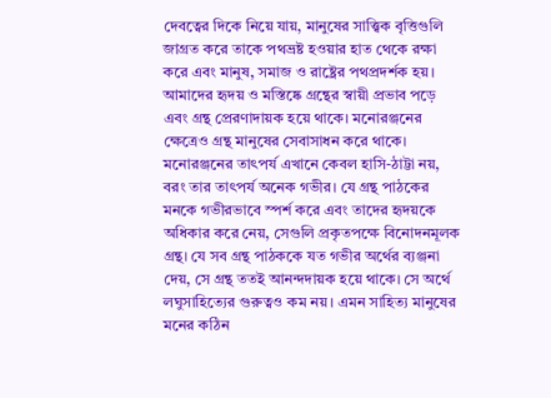দেবত্বের দিকে নিয়ে যায়, মানুষের সাত্ত্বিক বৃত্তিগুলি জাগ্রত করে তাকে পথভ্রষ্ট হওয়ার হাত থেকে রক্ষা করে এবং মানুষ, সমাজ ও রাষ্ট্রের পথপ্রদর্শক হয়। আমাদের হৃদয় ও মস্তিষ্কে গ্রন্থের স্বায়ী প্রভাব পড়ে এবং গ্রন্থ প্রেরণাদায়ক হয়ে থাকে। মনোরঞ্জনের ক্ষেত্রেও গ্রন্থ মানুষের সেবাসাধন করে থাকে। মনোরঞ্জনের তাৎপর্য এখানে কেবল হাসি-ঠাট্টা নয়, বরং তার তাৎপর্য অনেক গভীর। যে গ্রন্থ পাঠকের মনকে গভীরভাবে স্পর্শ করে এবং তাদের হৃদয়কে অধিকার করে নেয়, সেগুলি প্রকৃতপক্ষে বিনোদনমূলক গ্রন্থ। যে সব গ্রন্থ পাঠককে যত গভীর অর্থের ব্যঞ্জনা দেয়, সে গ্রন্থ ততই আনন্দদায়ক হয়ে থাকে। সে অর্থে লঘুসাহিত্যের গুরুত্বও কম নয়। এমন সাহিত্য মানুষের মনের কঠিন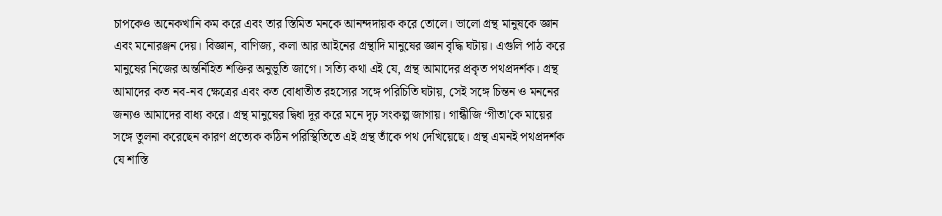চাপকেও অনেকখানি কম করে এবং তার স্তিমিত মনকে আনন্দদায়ক করে তোলে। ভালো গ্রন্থ মানুষকে জ্ঞান এবং মনোরঞ্জন দেয়। বিজ্ঞান, বাণিজ্য, কলা আর আইনের গ্রন্থাদি মানুষের জ্ঞান বৃদ্ধি ঘটায়। এগুলি পাঠ করে মানুষের নিজের অন্তর্নিহিত শক্তির অনুভূতি জাগে। সত্যি কথা এই যে, গ্রন্থ আমাদের প্রকৃত পথপ্রদর্শক। গ্রন্থ আমাদের কত নব-নব ক্ষেত্রের এবং কত বোধাতীত রহস্যের সঙ্গে পরিচিতি ঘটায়, সেই সঙ্গে চিন্তন ও মননের জন্যও আমাদের বাধ্য করে। গ্রন্থ মানুষের দ্বিধা দূর করে মনে দৃঢ় সংকল্প জাগায়। গান্ধীজি ‘গীতা'কে মায়ের সঙ্গে তুলনা করেছেন কারণ প্রত্যেক কঠিন পরিস্থিতিতে এই গ্রন্থ তাঁকে পথ দেখিয়েছে। গ্রন্থ এমনই পথপ্রদর্শক যে শাস্তি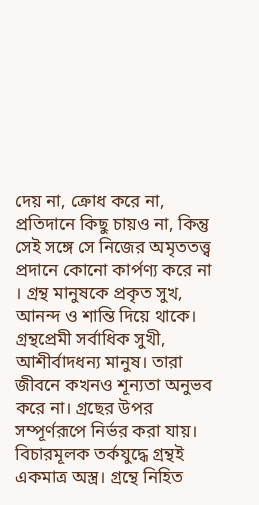দেয় না, ক্রোধ করে না, প্রতিদানে কিছু চায়ও না, কিন্তু সেই সঙ্গে সে নিজের অমৃততত্ত্ব প্রদানে কোনো কার্পণ্য করে না । গ্রন্থ মানুষকে প্রকৃত সুখ, আনন্দ ও শান্তি দিয়ে থাকে। গ্রন্থপ্রেমী সর্বাধিক সুখী, আশীর্বাদধন্য মানুষ। তারা জীবনে কখনও শূন্যতা অনুভব করে না। গ্রছের উপর সম্পূর্ণরূপে নির্ভর করা যায়। বিচারমূলক তর্কযুদ্ধে গ্রন্থই একমাত্র অস্ত্র। গ্রন্থে নিহিত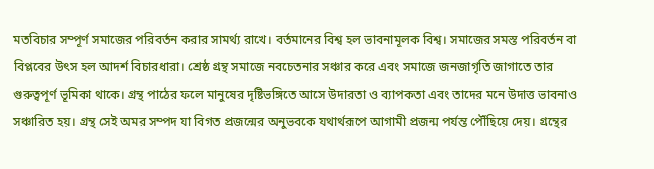মতবিচার সম্পূর্ণ সমাজের পরিবর্তন করার সামর্থ্য রাখে। বর্তমানের বিশ্ব হল ভাবনামূলক বিশ্ব। সমাজের সমস্ত পরিবর্তন বা বিপ্লবের উৎস হল আদর্শ বিচারধারা। শ্রেষ্ঠ গ্রন্থ সমাজে নবচেতনার সঞ্চার করে এবং সমাজে জনজাগৃতি জাগাতে তার গুরুত্বপূর্ণ ভূমিকা থাকে। গ্রন্থ পাঠের ফলে মানুষের দৃষ্টিভঙ্গিতে আসে উদারতা ও ব্যাপকতা এবং তাদের মনে উদাত্ত ভাবনাও সঞ্চারিত হয়। গ্রন্থ সেই অমর সম্পদ যা বিগত প্রজন্মের অনুভবকে যথার্থরূপে আগামী প্রজন্ম পর্যন্ত পৌঁছিয়ে দেয়। গ্রন্থের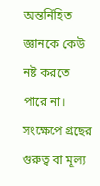অন্তর্নিহিত জ্ঞানকে কেউ নষ্ট করতে পারে না। সংক্ষেপে গ্রছের গুরুত্ব বা মূল্য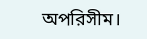অপরিসীম।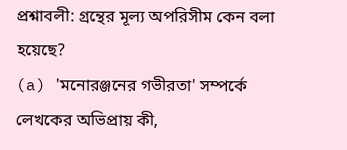প্ৰশ্নাবলী: গ্রন্থের মূল্য অপরিসীম কেন বলা হয়েছে?
(a) 'মনোরঞ্জনের গভীরতা' সম্পর্কে লেখকের অভিপ্রায় কী,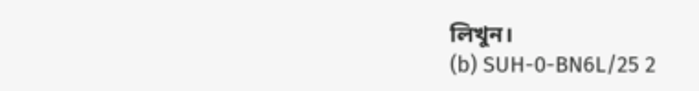লিখুন।
(b) SUH-0-BN6L/25 2